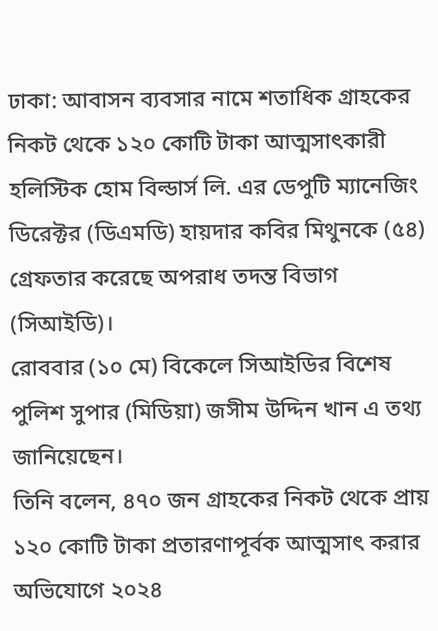ঢাকা: আবাসন ব্যবসার নামে শতাধিক গ্রাহকের নিকট থেকে ১২০ কোটি টাকা আত্মসাৎকারী হলিস্টিক হোম বিল্ডার্স লি. এর ডেপুটি ম্যানেজিং ডিরেক্টর (ডিএমডি) হায়দার কবির মিথুনকে (৫৪) গ্রেফতার করেছে অপরাধ তদন্ত বিভাগ (সিআইডি)।
রোববার (১০ মে) বিকেলে সিআইডির বিশেষ পুলিশ সুপার (মিডিয়া) জসীম উদ্দিন খান এ তথ্য জানিয়েছেন।
তিনি বলেন, ৪৭০ জন গ্রাহকের নিকট থেকে প্রায় ১২০ কোটি টাকা প্রতারণাপূর্বক আত্মসাৎ করার অভিযোগে ২০২৪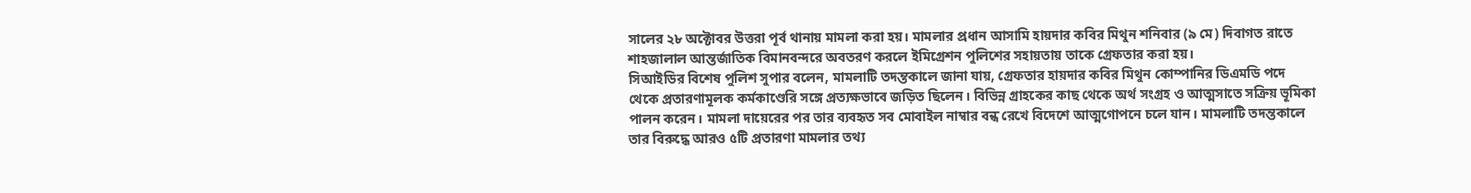সালের ২৮ অক্টোবর উত্তরা পূর্ব থানায় মামলা করা হয়। মামলার প্রধান আসামি হায়দার কবির মিথুন শনিবার (৯ মে) দিবাগত রাতে শাহজালাল আন্তর্জাতিক বিমানবন্দরে অবতরণ করলে ইমিগ্রেশন পুলিশের সহায়তায় তাকে গ্রেফতার করা হয়।
সিআইডির বিশেষ পুলিশ সুপার বলেন, মামলাটি তদন্তকালে জানা যায়, গ্রেফতার হায়দার কবির মিথুন কোম্পানির ডিএমডি পদে থেকে প্রতারণামূলক কর্মকাণ্ডেরি সঙ্গে প্রত্যক্ষভাবে জড়িত ছিলেন। বিভিন্ন গ্রাহকের কাছ থেকে অর্থ সংগ্রহ ও আত্মসাতে সক্রিয় ভূমিকা পালন করেন। মামলা দায়েরের পর তার ব্যবহৃত সব মোবাইল নাম্বার বন্ধ রেখে বিদেশে আত্মগোপনে চলে যান। মামলাটি তদন্তকালে তার বিরুদ্ধে আরও ৫টি প্রতারণা মামলার তথ্য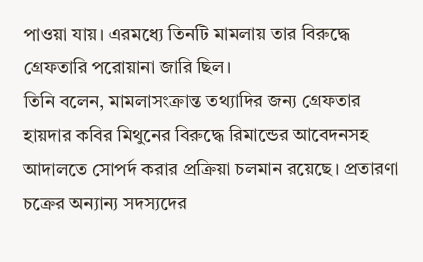পাওয়া যায়। এরমধ্যে তিনটি মামলায় তার বিরুদ্ধে গ্রেফতারি পরোয়ানা জারি ছিল।
তিনি বলেন, মামলাসংক্রান্ত তথ্যাদির জন্য গ্রেফতার হায়দার কবির মিথুনের বিরুদ্ধে রিমান্ডের আবেদনসহ আদালতে সোপর্দ করার প্রক্রিয়া চলমান রয়েছে। প্রতারণা চক্রের অন্যান্য সদস্যদের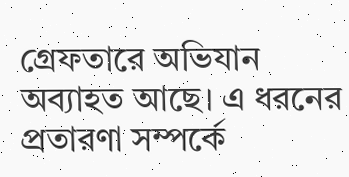গ্রেফতারে অভিযান অব্যাহত আছে। এ ধরনের প্রতারণা সম্পর্কে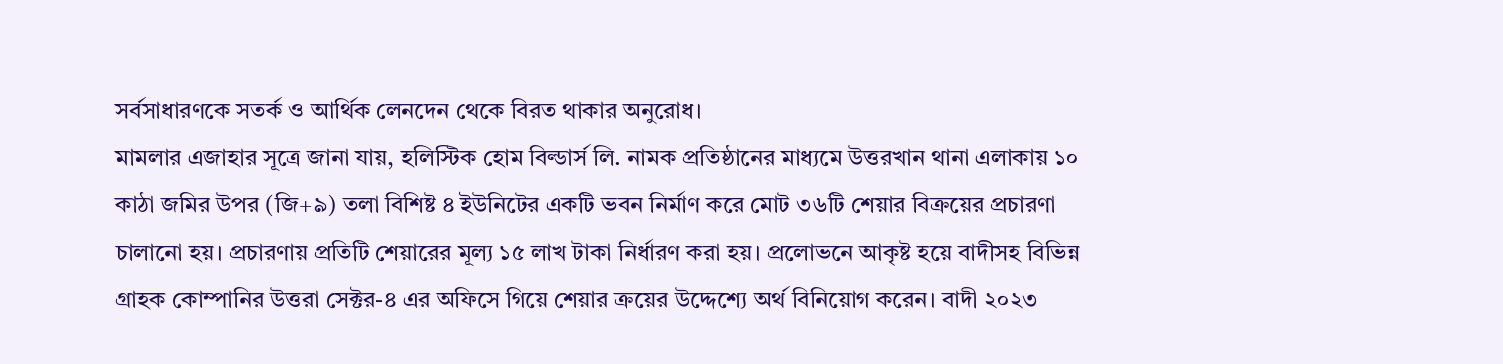সর্বসাধারণকে সতর্ক ও আর্থিক লেনদেন থেকে বিরত থাকার অনুরোধ।
মামলার এজাহার সূত্রে জানা যায়, হলিস্টিক হোম বিল্ডার্স লি. নামক প্রতিষ্ঠানের মাধ্যমে উত্তরখান থানা এলাকায় ১০ কাঠা জমির উপর (জি+৯) তলা বিশিষ্ট ৪ ইউনিটের একটি ভবন নির্মাণ করে মোট ৩৬টি শেয়ার বিক্রয়ের প্রচারণা চালানো হয়। প্রচারণায় প্রতিটি শেয়ারের মূল্য ১৫ লাখ টাকা নির্ধারণ করা হয়। প্রলোভনে আকৃষ্ট হয়ে বাদীসহ বিভিন্ন গ্রাহক কোম্পানির উত্তরা সেক্টর-৪ এর অফিসে গিয়ে শেয়ার ক্রয়ের উদ্দেশ্যে অর্থ বিনিয়োগ করেন। বাদী ২০২৩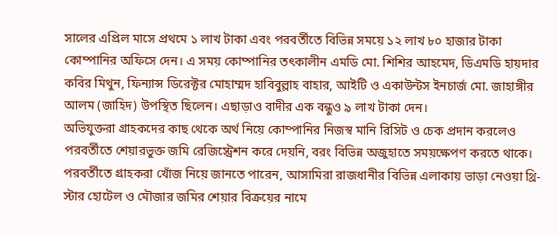সালের এপ্রিল মাসে প্রথমে ১ লাখ টাকা এবং পরবর্তীতে বিভিন্ন সময়ে ১২ লাখ ৮০ হাজার টাকা কোম্পানির অফিসে দেন। এ সময় কোম্পানির তৎকালীন এমডি মো. শিশির আহমেদ, ডিএমডি হায়দার কবির মিথুন, ফিন্যান্স ডিরেক্টর মোহাম্মদ হাবিবুল্লাহ বাহার, আইটি ও একাউন্টস ইনচার্জ মো. জাহাঙ্গীর আলম (জাহিদ) উপস্থিত ছিলেন। এছাড়াও বাদীর এক বন্ধুও ৯ লাখ টাকা দেন।
অভিযুক্তরা গ্রাহকদের কাছ থেকে অর্থ নিয়ে কোম্পানির নিজস্ব মানি রিসিট ও চেক প্রদান করলেও পরবর্তীতে শেয়ারভুক্ত জমি রেজিস্ট্রেশন করে দেয়নি, বরং বিভিন্ন অজুহাতে সময়ক্ষেপণ করতে থাকে। পরবর্তীতে গ্রাহকরা খোঁজ নিয়ে জানতে পারেন, আসামিরা রাজধানীর বিভিন্ন এলাকায় ভাড়া নেওয়া থ্রি-স্টার হোটেল ও মৌজার জমির শেয়ার বিক্রয়ের নামে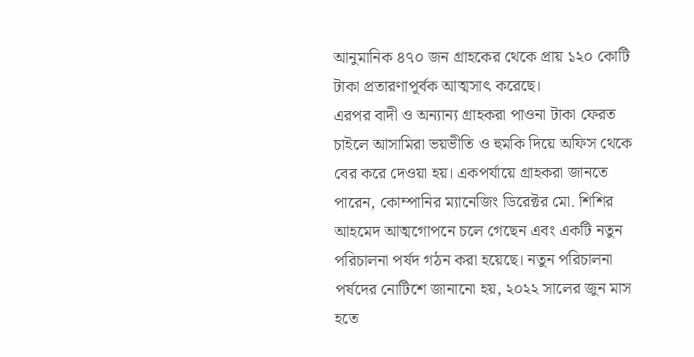আনুমানিক ৪৭০ জন গ্রাহকের থেকে প্রায় ১২০ কোটি টাকা প্রতারণাপূর্বক আত্মসাৎ করেছে।
এরপর বাদী ও অন্যান্য গ্রাহকরা পাওনা টাকা ফেরত চাইলে আসামিরা ভয়ভীতি ও হুমকি দিয়ে অফিস থেকে বের করে দেওয়া হয়। একপর্যায়ে গ্রাহকরা জানতে পারেন, কোম্পানির ম্যানেজিং ডিরেক্টর মো. শিশির আহমেদ আত্মগোপনে চলে গেছেন এবং একটি নতুন পরিচালনা পর্ষদ গঠন করা হয়েছে। নতুন পরিচালনা পর্ষদের নোটিশে জানানো হয়, ২০২২ সালের জুন মাস হতে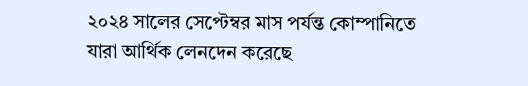২০২৪ সালের সেপ্টেম্বর মাস পর্যন্ত কোম্পানিতে যারা আর্থিক লেনদেন করেছে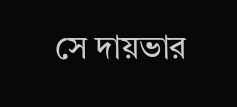সে দায়ভার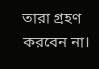তারা গ্রহণ করবেন না।